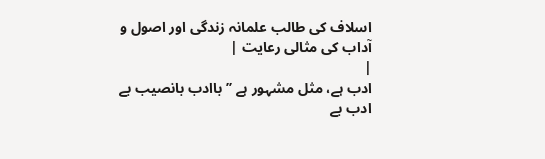اسلاف کی طالب علمانہ زندگی اور اصول و آداب کی مثالی رعایت |
|
ادب ہے، مثل مشہور ہے ’’باادب بانصیب بے ادب بے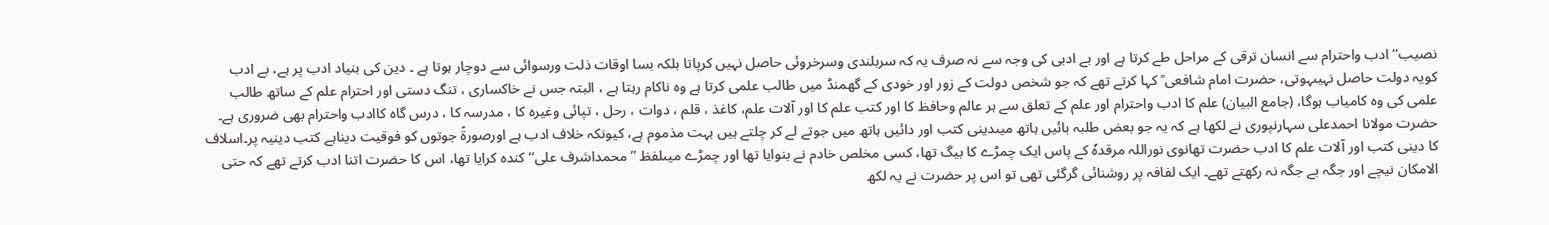نصیب‘‘ ادب واحترام سے انسان ترقی کے مراحل طے کرتا ہے اور بے ادبی کی وجہ سے نہ صرف یہ کہ سربلندی وسرخروئی حاصل نہیں کرپاتا بلکہ بسا اوقات ذلت ورسوائی سے دوچار ہوتا ہے ۔ دین کی بنیاد ادب پر ہے، بے ادب کویہ دولت حاصل نہیںہوتی، حضرت امام شافعی ؒ کہا کرتے تھے کہ جو شخص دولت کے زور اور خودی کے گھمنڈ میں طالب علمی کرتا ہے وہ ناکام رہتا ہے ، البتہ جس نے خاکساری ، تنگ دستی اور احترام علم کے ساتھ طالب علمی کی وہ کامیاب ہوگا، (جامع البیان) علم کا ادب واحترام اور علم کے تعلق سے ہر عالم وحافظ کا اور کتب علم کا اور آلات علم، کاغذ ، قلم ، دوات ، رحل ، تپائی وغیرہ کا ، مدرسہ کا ، درس گاہ کاادب واحترام بھی ضروری ہے۔ حضرت مولانا احمدعلی سہارنپوری نے لکھا ہے کہ یہ جو بعض طلبہ بائیں ہاتھ میںدینی کتب اور دائیں ہاتھ میں جوتے لے کر چلتے ہیں بہت مذموم ہے، کیونکہ خلاف ادب ہے اورصورۃً جوتوں کو فوقیت دیناہے کتب دینیہ پر۔اسلاف کا دینی کتب اور آلات علم کا ادب حضرت تھانوی نوراللہ مرقدہٗ کے پاس ایک چمڑے کا بیگ تھا، کسی مخلص خادم نے بنوایا تھا اور چمڑے میںلفظ ’’محمداشرف علی‘‘ کندہ کرایا تھا، اس کا حضرت اتنا ادب کرتے تھے کہ حتی الامکان نیچے اور جگہ بے جگہ نہ رکھتے تھے۔ ایک لفافہ پر روشنائی گرگئی تھی تو اس پر حضرت نے یہ لکھ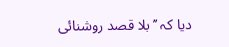دیا کہ ’’بلا قصد روشنائی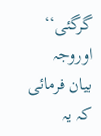گرگئی‘‘ اوروجہ بیان فرمائی کہ یہ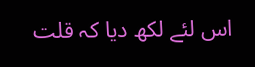اس لئے لکھ دیا کہ قلت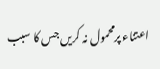اعتناء پرمحمول نہ کریں جس کا سبب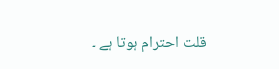قلت احترام ہوتا ہے ۔